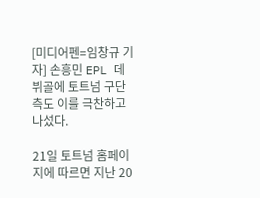[미디어펜=임창규 기자] 손흥민 EPL 데뷔골에 토트넘 구단 측도 이를 극찬하고 나섰다.

21일 토트넘 홈페이지에 따르면 지난 20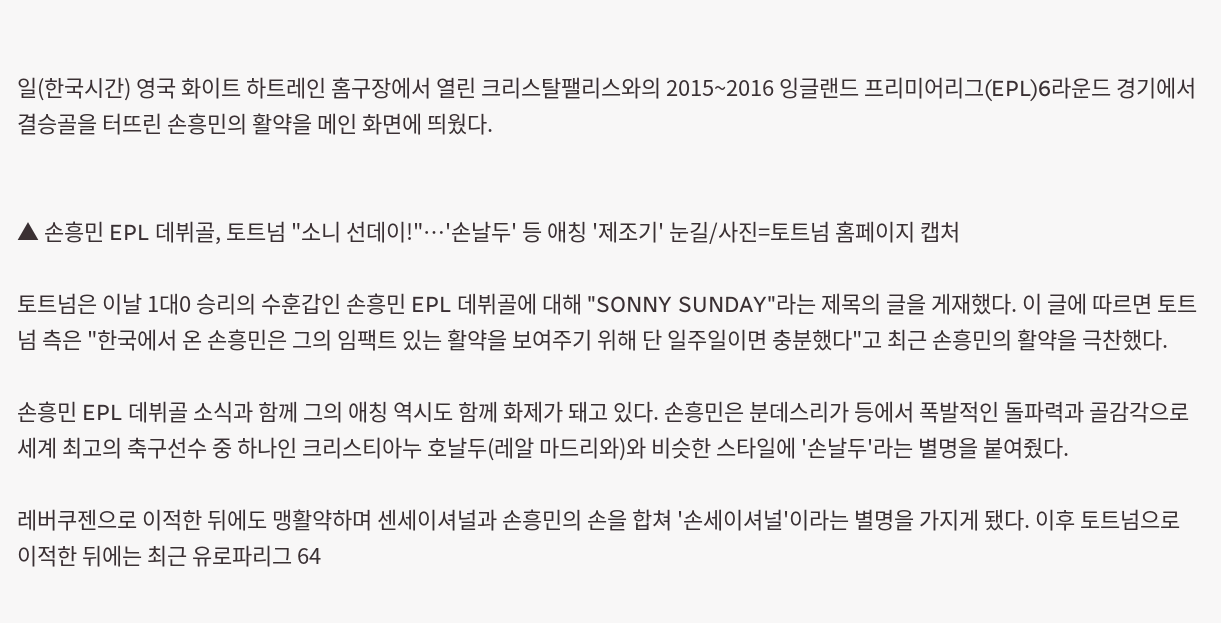일(한국시간) 영국 화이트 하트레인 홈구장에서 열린 크리스탈팰리스와의 2015~2016 잉글랜드 프리미어리그(EPL)6라운드 경기에서 결승골을 터뜨린 손흥민의 활약을 메인 화면에 띄웠다.


▲ 손흥민 EPL 데뷔골, 토트넘 "소니 선데이!"…'손날두' 등 애칭 '제조기' 눈길/사진=토트넘 홈페이지 캡처

토트넘은 이날 1대0 승리의 수훈갑인 손흥민 EPL 데뷔골에 대해 "SONNY SUNDAY"라는 제목의 글을 게재했다. 이 글에 따르면 토트넘 측은 "한국에서 온 손흥민은 그의 임팩트 있는 활약을 보여주기 위해 단 일주일이면 충분했다"고 최근 손흥민의 활약을 극찬했다.

손흥민 EPL 데뷔골 소식과 함께 그의 애칭 역시도 함께 화제가 돼고 있다. 손흥민은 분데스리가 등에서 폭발적인 돌파력과 골감각으로 세계 최고의 축구선수 중 하나인 크리스티아누 호날두(레알 마드리와)와 비슷한 스타일에 '손날두'라는 별명을 붙여줬다.

레버쿠젠으로 이적한 뒤에도 맹활약하며 센세이셔널과 손흥민의 손을 합쳐 '손세이셔널'이라는 별명을 가지게 됐다. 이후 토트넘으로 이적한 뒤에는 최근 유로파리그 64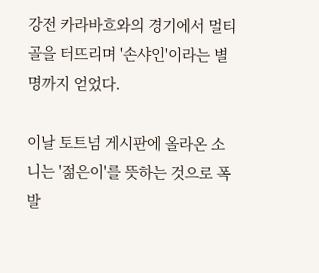강전 카라바흐와의 경기에서 멀티골을 터뜨리며 '손샤인'이라는 별명까지 얻었다.

이날 토트넘 게시판에 올라온 소니는 '젊은이'를 뜻하는 것으로 폭발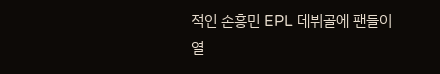적인 손흥민 EPL 데뷔골에 팬들이 열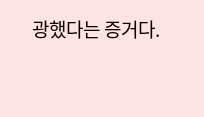광했다는 증거다.